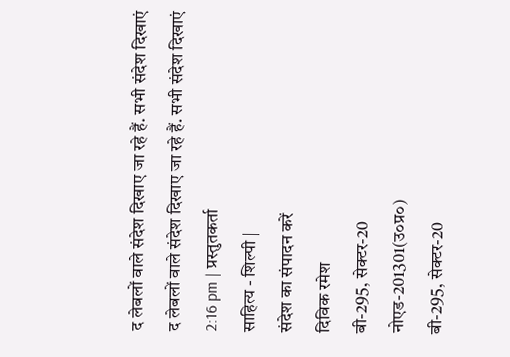द लेबलों वाले संदेश दिखाए जा रहे हैं. सभी संदेश दिखाएं
द लेबलों वाले संदेश दिखाए जा रहे हैं. सभी संदेश दिखाएं
2:16 pm | प्रस्तुतकर्ता
साहित्य - शिल्पी |
संदेश का संपादन करें
दिविक रमेश
बी-295, सेक्टर-20
नोएड-201301(उ०प्र०)
बी-295, सेक्टर-20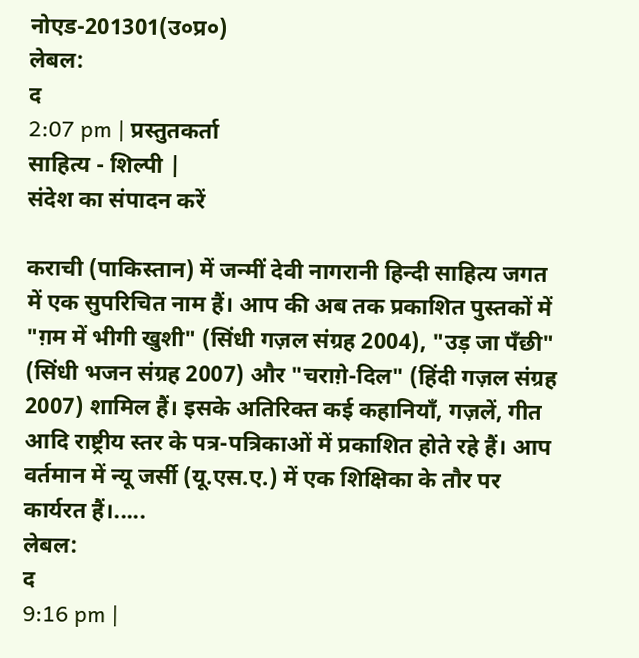नोएड-201301(उ०प्र०)
लेबल:
द
2:07 pm | प्रस्तुतकर्ता
साहित्य - शिल्पी |
संदेश का संपादन करें

कराची (पाकिस्तान) में जन्मीं देवी नागरानी हिन्दी साहित्य जगत में एक सुपरिचित नाम हैं। आप की अब तक प्रकाशित पुस्तकों में "ग़म में भीगी खुशी" (सिंधी गज़ल संग्रह 2004), "उड़ जा पँछी" (सिंधी भजन संग्रह 2007) और "चराग़े-दिल" (हिंदी गज़ल संग्रह 2007) शामिल हैं। इसके अतिरिक्त कई कहानियाँ, गज़लें, गीत आदि राष्ट्रीय स्तर के पत्र-पत्रिकाओं में प्रकाशित होते रहे हैं। आप वर्तमान में न्यू जर्सी (यू.एस.ए.) में एक शिक्षिका के तौर पर कार्यरत हैं।.....
लेबल:
द
9:16 pm |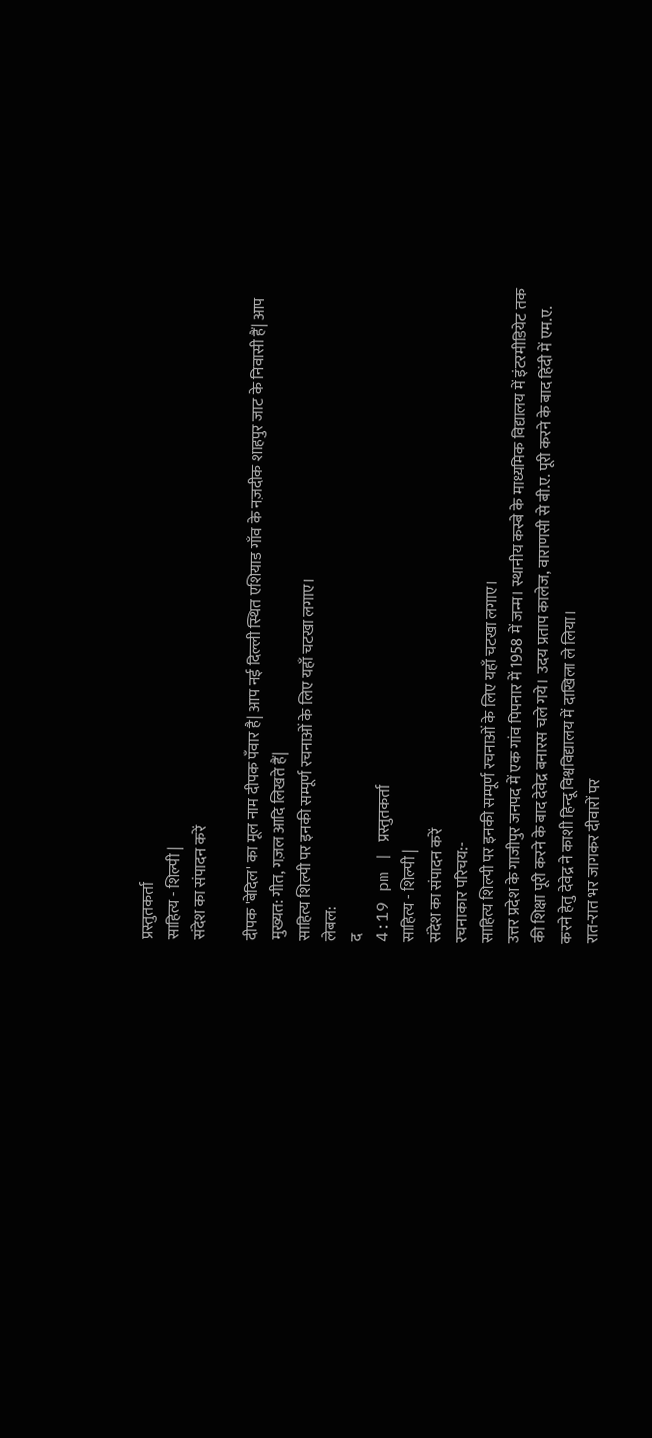प्रस्तुतकर्ता
साहित्य - शिल्पी |
संदेश का संपादन करें

दीपक 'बेदिल' का मूल नाम दीपक पँवार है| आप नई दिल्ली स्थित एशियाड गाँव के नज़दीक शाहपुर जाट के निवासी हैं| आप मुख्यत: गीत, गज़ल आदि लिखते हैं|
साहित्य शिल्पी पर इनकी सम्पूर्ण रचनाओं के लिए यहाँ चटखा लगाए।
लेबल:
द
4:19 pm | प्रस्तुतकर्ता
साहित्य - शिल्पी |
संदेश का संपादन करें
रचनाकार परिचय:-
साहित्य शिल्पी पर इनकी सम्पूर्ण रचनाओं के लिए यहाँ चटखा लगाए।
उत्तर प्रदेश के गाजीपुर जनपद में एक गांव पिपनार में 1958 में जन्म। स्थानीय कस्बे के माध्यमिक विद्यालय में इंटरमीडियेट तक की शिक्षा पूरी करने के बाद देवेद्र बनारस चले गये। उदय प्रताप कालेज, वाराणसी से बी.ए. पूरी करने के बाद हिंदी में एम.ए. करने हेतु देवेद्र ने काशी हिन्दू विश्वविद्यालय में दाखिला ले लिया।
रात-रात भर जागकर दीवारों पर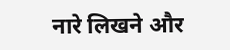नारे लिखने और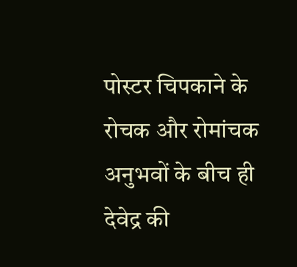पोस्टर चिपकाने के रोचक और रोमांचक अनुभवों के बीच ही देवेद्र की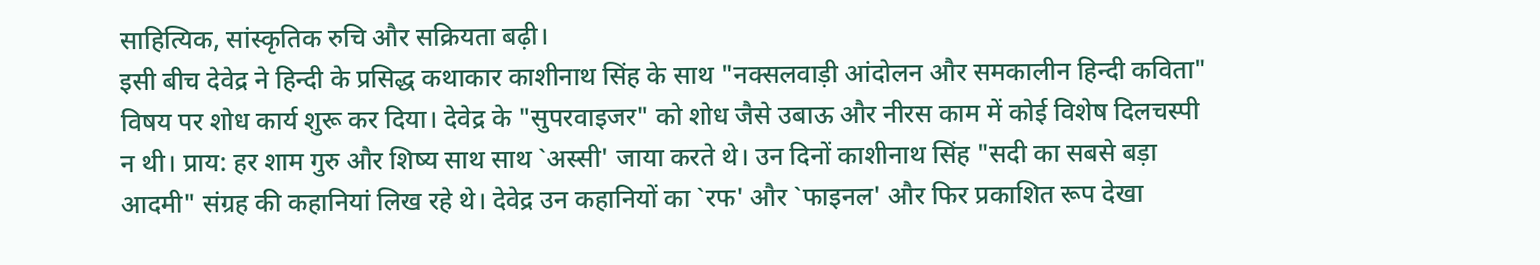साहित्यिक, सांस्कृतिक रुचि और सक्रियता बढ़ी।
इसी बीच देवेद्र ने हिन्दी के प्रसिद्ध कथाकार काशीनाथ सिंह के साथ "नक्सलवाड़ी आंदोलन और समकालीन हिन्दी कविता" विषय पर शोध कार्य शुरू कर दिया। देवेद्र के "सुपरवाइजर" को शोध जैसे उबाऊ और नीरस काम में कोई विशेष दिलचस्पी न थी। प्राय: हर शाम गुरु और शिष्य साथ साथ `अस्सी' जाया करते थे। उन दिनों काशीनाथ सिंह "सदी का सबसे बड़ा आदमी" संग्रह की कहानियां लिख रहे थे। देवेद्र उन कहानियों का `रफ' और `फाइनल' और फिर प्रकाशित रूप देखा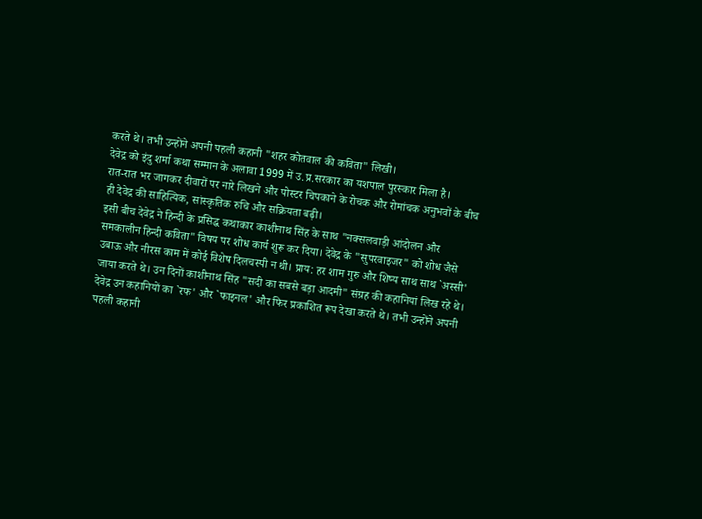करते थे। तभी उन्होंने अपनी पहली कहानी "शहर कोतवाल की कविता" लिखी।
देवेद्र को इंदु शर्मा कथा सम्मान के अलावा 1999 में उ.प्र.सरकार का यशपाल पुरस्कार मिला है।
रात-रात भर जागकर दीवारों पर नारे लिखने और पोस्टर चिपकाने के रोचक और रोमांचक अनुभवों के बीच ही देवेद्र की साहित्यिक, सांस्कृतिक रुचि और सक्रियता बढ़ी।
इसी बीच देवेद्र ने हिन्दी के प्रसिद्ध कथाकार काशीनाथ सिंह के साथ "नक्सलवाड़ी आंदोलन और समकालीन हिन्दी कविता" विषय पर शोध कार्य शुरू कर दिया। देवेद्र के "सुपरवाइजर" को शोध जैसे उबाऊ और नीरस काम में कोई विशेष दिलचस्पी न थी। प्राय: हर शाम गुरु और शिष्य साथ साथ `अस्सी' जाया करते थे। उन दिनों काशीनाथ सिंह "सदी का सबसे बड़ा आदमी" संग्रह की कहानियां लिख रहे थे। देवेद्र उन कहानियों का `रफ' और `फाइनल' और फिर प्रकाशित रूप देखा करते थे। तभी उन्होंने अपनी पहली कहानी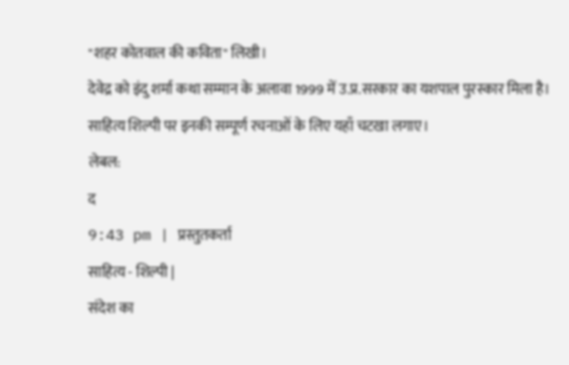"शहर कोतवाल की कविता" लिखी।
देवेद्र को इंदु शर्मा कथा सम्मान के अलावा 1999 में उ.प्र.सरकार का यशपाल पुरस्कार मिला है।
साहित्य शिल्पी पर इनकी सम्पूर्ण रचनाओं के लिए यहाँ चटखा लगाए।
लेबल:
द
9:43 pm | प्रस्तुतकर्ता
साहित्य - शिल्पी |
संदेश का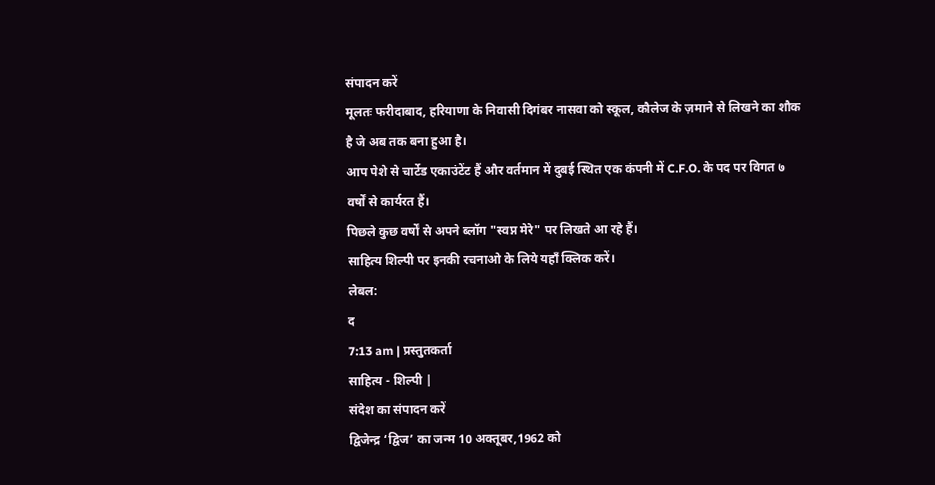संपादन करें
मूलतः फरीदाबाद, हरियाणा के निवासी दिगंबर नासवा को स्कूल, कौलेज के ज़माने से लिखने का शौक है जे अब तक बना हुआ है।
आप पेशे से चार्टेड एकाउंटेंट हैं और वर्तमान में दुबई स्थित एक कंपनी में C.F.O. के पद पर विगत ७ वर्षों से कार्यरत हैं।
पिछले कुछ वर्षों से अपने ब्लॉग "स्वप्न मेरे" पर लिखते आ रहे हैं।
साहित्य शिल्पी पर इनकी रचनाओ के लिये यहाँ क्लिक करें।
लेबल:
द
7:13 am | प्रस्तुतकर्ता
साहित्य - शिल्पी |
संदेश का संपादन करें
द्विजेन्द्र ‘द्विज’ का जन्म 10 अक्तूबर,1962 को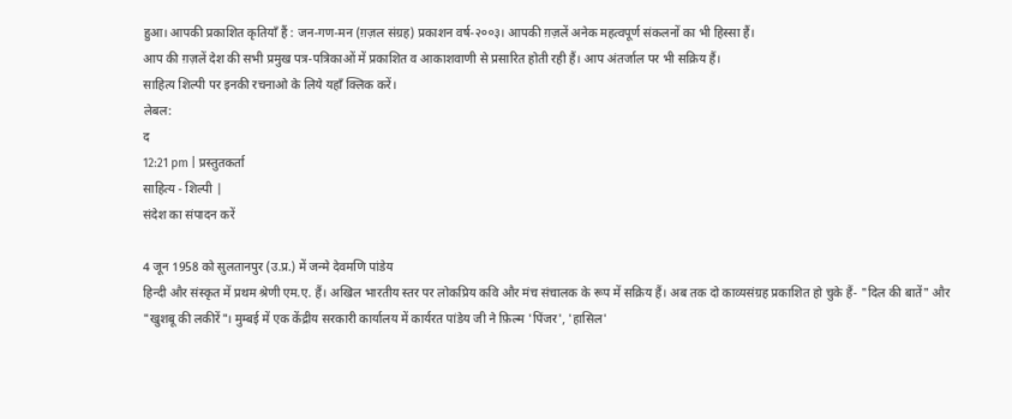हुआ। आपकी प्रकाशित कृतियाँ हैं : जन-गण-मन (ग़ज़ल संग्रह) प्रकाशन वर्ष-२००३। आपकी ग़ज़लें अनेक महत्वपूर्ण संकलनों का भी हिस्सा हैं।
आप की ग़ज़लें देश की सभी प्रमुख पत्र-पत्रिकाओं में प्रकाशित व आकाशवाणी से प्रसारित होती रही हैं। आप अंतर्जाल पर भी सक्रिय हैं।
साहित्य शिल्पी पर इनकी रचनाओ के लिये यहाँ क्लिक करें।
लेबल:
द
12:21 pm | प्रस्तुतकर्ता
साहित्य - शिल्पी |
संदेश का संपादन करें

4 जून 1958 को सुलतानपुर (उ.प्र.) में जन्मे देवमणि पांडेय
हिन्दी और संस्कृत में प्रथम श्रेणी एम.ए. हैं। अखिल भारतीय स्तर पर लोकप्रिय कवि और मंच संचालक के रूप में सक्रिय हैं। अब तक दो काव्यसंग्रह प्रकाशित हो चुके हैं- "दिल की बातें" और "खुशबू की लकीरें"। मुम्बई में एक केंद्रीय सरकारी कार्यालय में कार्यरत पांडेय जी ने फ़िल्म 'पिंजर', 'हासिल'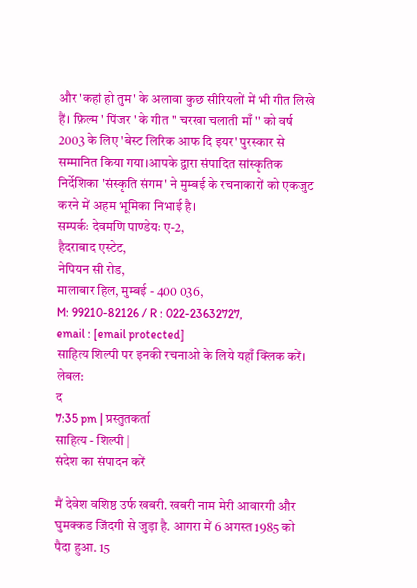और 'कहां हो तुम' के अलावा कुछ सीरियलों में भी गीत लिखे हैं। फ़िल्म ' पिंजर ' के गीत '' चरखा चलाती माँ '' को वर्ष 2003 के लिए 'बेस्ट लिरिक आफ दि इयर' पुरस्कार से सम्मानित किया गया।आपके द्वारा संपादित सांस्कृतिक निर्देशिका 'संस्कृति संगम' ने मुम्बई के रचनाकारों को एकजुट करने में अहम भूमिका निभाई है।
सम्पर्कः देवमणि पाण्डेयः ए-2,
हैदराबाद एस्टेट,
नेपियन सी रोड,
मालाबार हिल, मुम्बई - 400 036,
M: 99210-82126 / R : 022-23632727,
email : [email protected]
साहित्य शिल्पी पर इनकी रचनाओ के लिये यहाँ क्लिक करें।
लेबल:
द
7:35 pm | प्रस्तुतकर्ता
साहित्य - शिल्पी |
संदेश का संपादन करें

मैं देवेश वशिष्ठ उर्फ खबरी. खबरी नाम मेरी आवारगी और घुमक्कड जिंदगी से जुड़ा है. आगरा में 6 अगस्त 1985 को पैदा हुआ. 15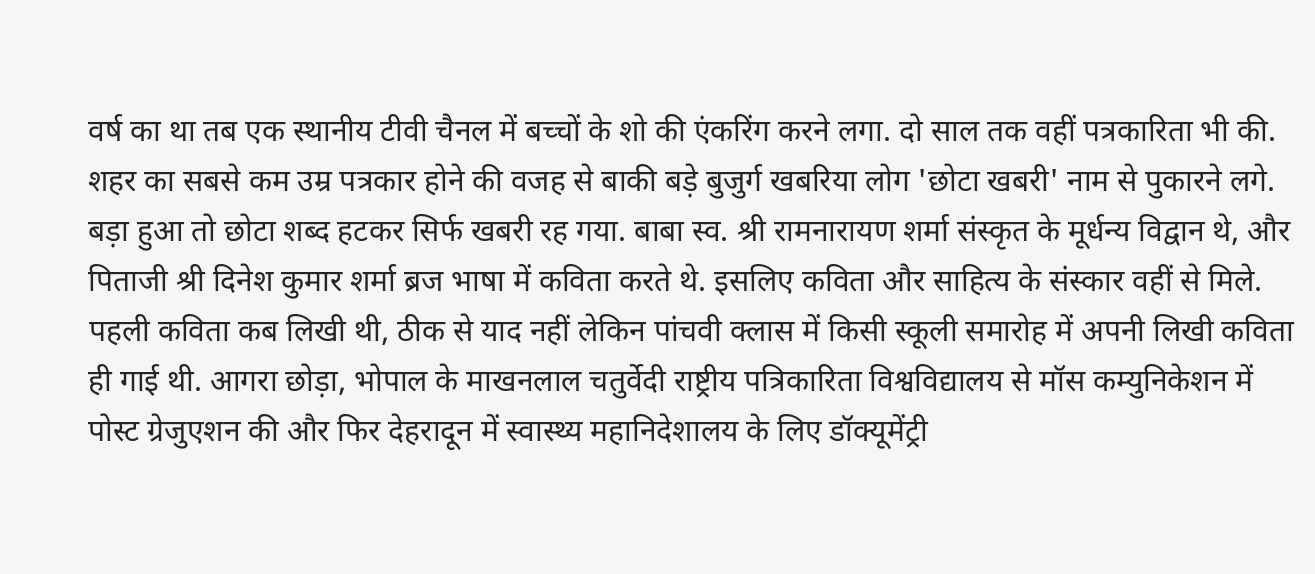वर्ष का था तब एक स्थानीय टीवी चैनल में बच्चों के शो की एंकरिंग करने लगा. दो साल तक वहीं पत्रकारिता भी की. शहर का सबसे कम उम्र पत्रकार होने की वजह से बाकी बड़े बुजुर्ग खबरिया लोग 'छोटा खबरी' नाम से पुकारने लगे. बड़ा हुआ तो छोटा शब्द हटकर सिर्फ खबरी रह गया. बाबा स्व. श्री रामनारायण शर्मा संस्कृत के मूर्धन्य विद्वान थे, और पिताजी श्री दिनेश कुमार शर्मा ब्रज भाषा में कविता करते थे. इसलिए कविता और साहित्य के संस्कार वहीं से मिले. पहली कविता कब लिखी थी, ठीक से याद नहीं लेकिन पांचवी क्लास में किसी स्कूली समारोह में अपनी लिखी कविता ही गाई थी. आगरा छोड़ा, भोपाल के माखनलाल चतुर्वेदी राष्ट्रीय पत्रिकारिता विश्वविद्यालय से मॉस कम्युनिकेशन में पोस्ट ग्रेजुएशन की और फिर देहरादून में स्वास्थ्य महानिदेशालय के लिए डॉक्यूमेंट्री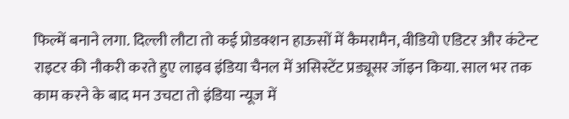फिल्में बनाने लगा. दिल्ली लौटा तो कई प्रोडक्शन हाऊसों में कैमरामैन, वीडियो एडिटर और कंटेन्ट राइटर की नौकरी करते हुए लाइव इंडिया चैनल में असिस्टेंट प्रड्यूसर जॉइन किया. साल भर तक काम करने के बाद मन उचटा तो इंडिया न्यूज में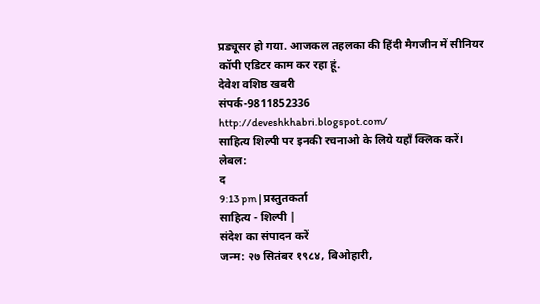प्रड्यूसर हो गया. आजकल तहलका की हिंदी मैगजीन में सीनियर कॉपी एडिटर काम कर रहा हूं.
देवेश वशिष्ठ खबरी
संपर्क-9811852336
http://deveshkhabri.blogspot.com/
साहित्य शिल्पी पर इनकी रचनाओ के लिये यहाँ क्लिक करें।
लेबल:
द
9:13 pm | प्रस्तुतकर्ता
साहित्य - शिल्पी |
संदेश का संपादन करें
जन्म: २७ सितंबर १९८४, बिओहारी,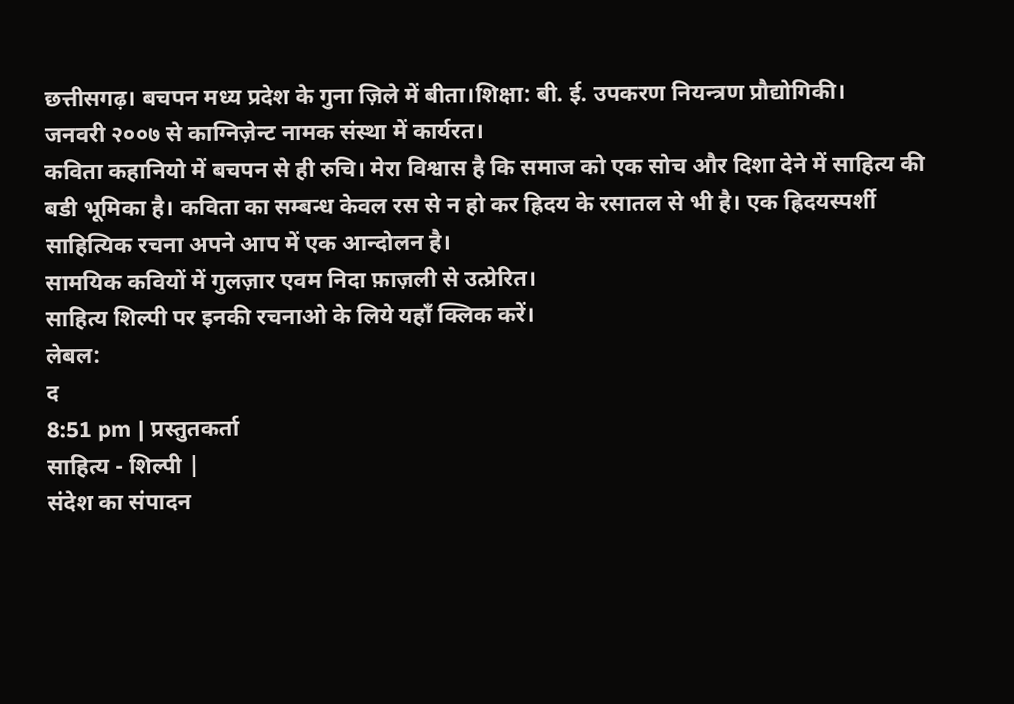छत्तीसगढ़। बचपन मध्य प्रदेश के गुना ज़िले में बीता।शिक्षा: बी. ई. उपकरण नियन्त्रण प्रौद्योगिकी।
जनवरी २००७ से काग्निज़ेन्ट नामक संस्था में कार्यरत।
कविता कहानियो में बचपन से ही रुचि। मेरा विश्वास है कि समाज को एक सोच और दिशा देने में साहित्य की बडी भूमिका है। कविता का सम्बन्ध केवल रस से न हो कर ह्रिदय के रसातल से भी है। एक ह्रिदयस्पर्शी साहित्यिक रचना अपने आप में एक आन्दोलन है।
सामयिक कवियों में गुलज़ार एवम निदा फ़ाज़ली से उत्प्रेरित।
साहित्य शिल्पी पर इनकी रचनाओ के लिये यहाँ क्लिक करें।
लेबल:
द
8:51 pm | प्रस्तुतकर्ता
साहित्य - शिल्पी |
संदेश का संपादन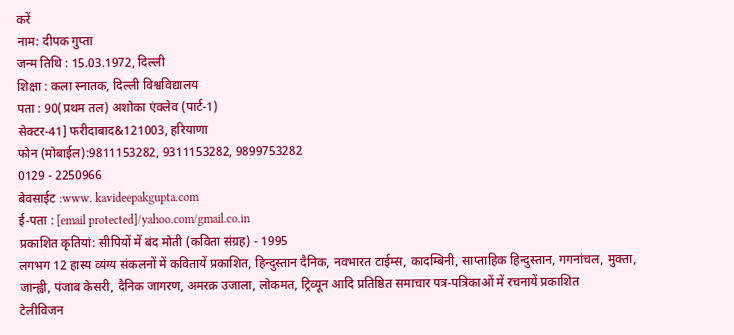करें
नाम: दीपक गुप्ता
जन्म तिथि : 15.03.1972, दिल्ली
शिक्षा : कला स्नातक, दिल्ली विश्वविद्यालय
पता : 90(प्रथम तल) अशोका एंक्लेव (पार्ट-1)
सेक्टर-41] फरीदाबाद&121003, हरियाणा
फोन (मोबाईल):9811153282, 9311153282, 9899753282
0129 - 2250966
बेवसाईट :www. kavideepakgupta.com
ई-पता : [email protected]/yahoo.com/gmail.co.in
प्रकाशित कृतियां: सीपियों में बंद मोती (कविता संग्रह) - 1995
लगभग 12 हास्य व्यंग्य संकलनों में कवितायें प्रकाशित, हिन्दुस्तान दैनिक, नवभारत टाईम्स, कादम्बिनी, साप्ताहिक हिन्दुस्तान, गगनांचल, मुक्ता, जान्ह्वी, पंजाब केसरी, दैनिक जागरण, अमरक़ उजाला, लोकमत, ट्रिव्यून आदि प्रतिष्ठित समाचार पत्र-पत्रिकाओं में रचनायें प्रकाशित
टेलीविजन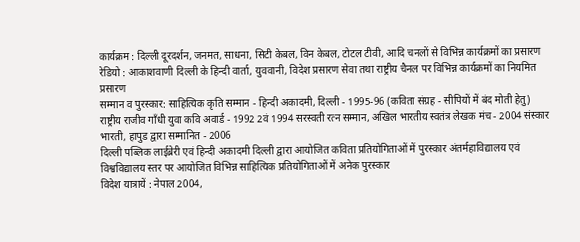कार्यक्रम : दिल्ली दूरदर्शन, जनमत, साधना, सिटी केबल, विन केबल, टोटल टीवी, आदि चनलों से विभिन्न कार्यक्रमों का प्रसारण
रेडियो : आकाशवाणी दिल्ली के हिन्दी वार्ता, युववानी, विदेश प्रसारण सेवा तथा राष्ट्रीय चैनल पर विभिन्न कार्यक्रमों का नियमित प्रसारण
सम्मान व पुरस्कार: साहित्यिक कृति सम्मान - हिन्दी अकादमी, दिल्ली - 1995-96 (कविता संग्रह - सीपियों में बंद मोती हेतु)
राष्ट्रीय राजीव गाँधी युवा कवि अवार्ड - 1992 2वं 1994 सरस्वती रत्न सम्मान, अखिल भारतीय स्वतंत्र लेखक मंच - 2004 संस्कार भारती, हापुड द्वारा सम्मानित - 2006
दिल्ली पब्लिक लाईब्रेरी एवं हिन्दी अकादमी दिल्ली द्वारा आयोजित कविता प्रतियोगिताओं में पुरस्कार अंतर्महाविद्यालय एवं विश्वविद्यालय स्तर पर आयोजित विभिन्न साहित्यिक प्रतियोगिताओं में अनेक पुरस्कार
विदेश यात्रायें : नेपाल 2004,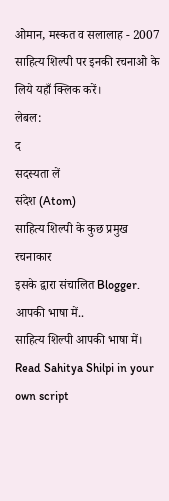ओमान, मस्कत व सलालाह - 2007
साहित्य शिल्पी पर इनकी रचनाओ के लिये यहाँ क्लिक करें।
लेबल:
द
सदस्यता लें
संदेश (Atom)
साहित्य शिल्पी के कुछ प्रमुख रचनाकार
इसके द्वारा संचालित Blogger.
आपकी भाषा में..
साहित्य शिल्पी आपकी भाषा में। Read Sahitya Shilpi in your own script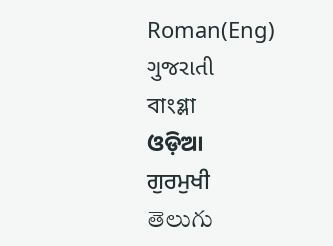Roman(Eng)
ગુજરાતી
বাংগ্লা
ଓଡ଼ିଆ
ਗੁਰਮੁਖੀ
తెలుగు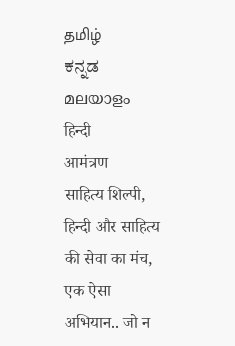தமிழ்
ಕನ್ನಡ
മലയാളം
हिन्दी
आमंत्रण
साहित्य शिल्पी, हिन्दी और साहित्य की सेवा का मंच, एक ऐसा अभियान.. जो न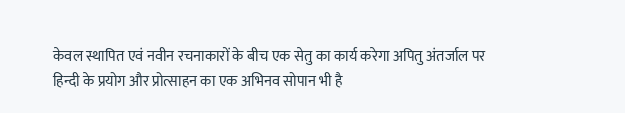केवल स्थापित एवं नवीन रचनाकारों के बीच एक सेतु का कार्य करेगा अपितु अंतर्जाल पर हिन्दी के प्रयोग और प्रोत्साहन का एक अभिनव सोपान भी है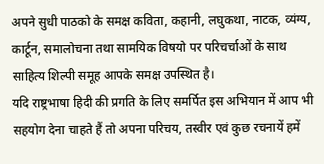अपने सुधी पाठको के समक्ष कविता, कहानी, लघुकथा, नाटक, व्यंग्य, कार्टून, समालोचना तथा सामयिक विषयो पर परिचर्चाओं के साथ साहित्य शिल्पी समूह आपके समक्ष उपस्थित है।
यदि राष्ट्रभाषा हिदी की प्रगति के लिए समर्पित इस अभियान में आप भी सहयोग देना चाहते हैं तो अपना परिचय, तस्वीर एवं कुछ रचनायें हमें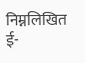निम्नलिखित ई-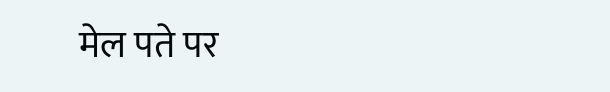मेल पते पर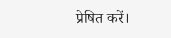प्रेषित करें।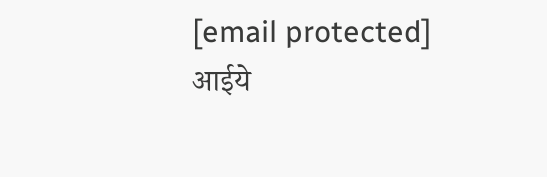[email protected]
आईये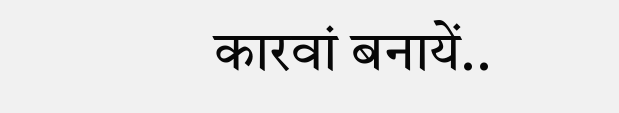कारवां बनायें..